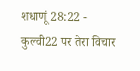शधाणूं 28:22 - कुल्वी22 पर तेरा विचार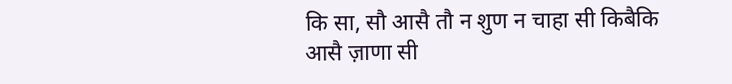कि सा, सौ आसै तौ न शुण न चाहा सी किबैकि आसै ज़ाणा सी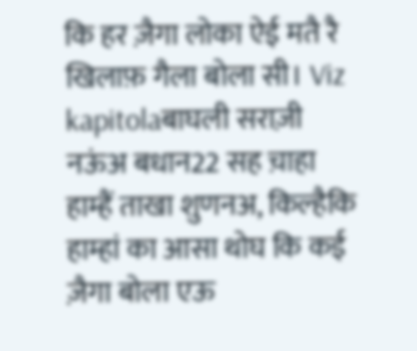कि हर ज़ैगा लोका ऐई मतै रै खिलाफ़ गैला बोला सी। Viz kapitolaबाघली सराज़ी नऊंअ बधान22 सह च़ाहा हाम्हैं ताखा शुणनअ, किल्हैकि हाम्हां का आसा थोघ कि कई ज़ैगा बोला एऊ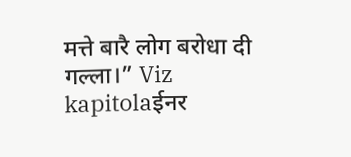मत्ते बारै लोग बरोधा दी गल्ला।” Viz kapitolaईनर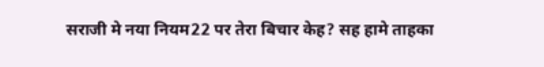सराजी मे नया नियम22 पर तेरा बिचार केह? सह हामे ताहका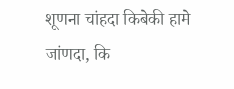शूणना चांहदा किबेकी हामे जांणदा, कि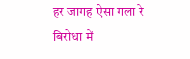हर जागह ऐसा गला रे बिरोधा में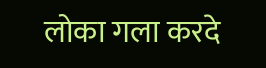लोका गला करदे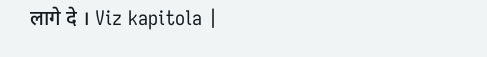लागे दे । Viz kapitola |